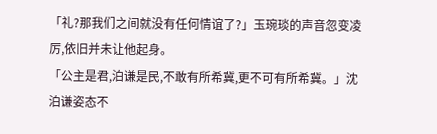「礼?那我们之间就没有任何情谊了?」玉琬琰的声音忽变凌厉,依旧并未让他起身。
「公主是君,泊谦是民,不敢有所希冀,更不可有所希冀。」沈泊谦姿态不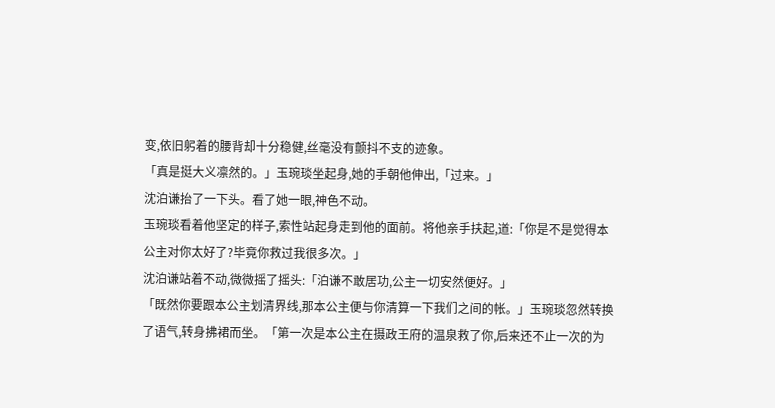变,依旧躬着的腰背却十分稳健,丝毫没有颤抖不支的迹象。
「真是挺大义凛然的。」玉琬琰坐起身,她的手朝他伸出,「过来。」
沈泊谦抬了一下头。看了她一眼,神色不动。
玉琬琰看着他坚定的样子,索性站起身走到他的面前。将他亲手扶起,道:「你是不是觉得本公主对你太好了?毕竟你救过我很多次。」
沈泊谦站着不动,微微摇了摇头:「泊谦不敢居功,公主一切安然便好。」
「既然你要跟本公主划清界线,那本公主便与你清算一下我们之间的帐。」玉琬琰忽然转换了语气,转身拂裙而坐。「第一次是本公主在摄政王府的温泉救了你,后来还不止一次的为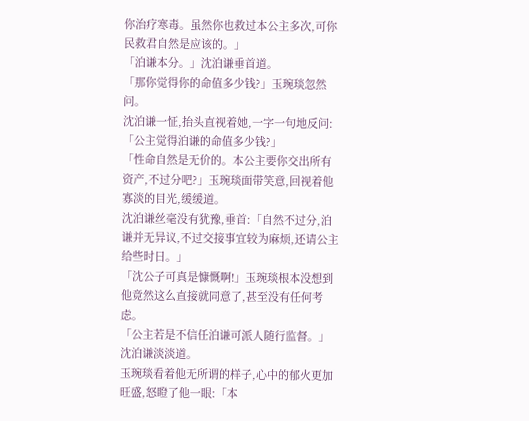你治疗寒毒。虽然你也救过本公主多次,可你民救君自然是应该的。」
「泊谦本分。」沈泊谦垂首道。
「那你觉得你的命值多少钱?」玉琬琰忽然问。
沈泊谦一怔,抬头直视着她,一字一句地反问:「公主觉得泊谦的命值多少钱?」
「性命自然是无价的。本公主要你交出所有资产,不过分吧?」玉琬琰面带笑意,回视着他寡淡的目光,缓缓道。
沈泊谦丝毫没有犹豫,垂首:「自然不过分,泊谦并无异议,不过交接事宜较为麻烦,还请公主给些时日。」
「沈公子可真是慷慨啊!」玉琬琰根本没想到他竟然这么直接就同意了,甚至没有任何考虑。
「公主若是不信任泊谦可派人随行监督。」沈泊谦淡淡道。
玉琬琰看着他无所谓的样子,心中的郁火更加旺盛,怒瞪了他一眼:「本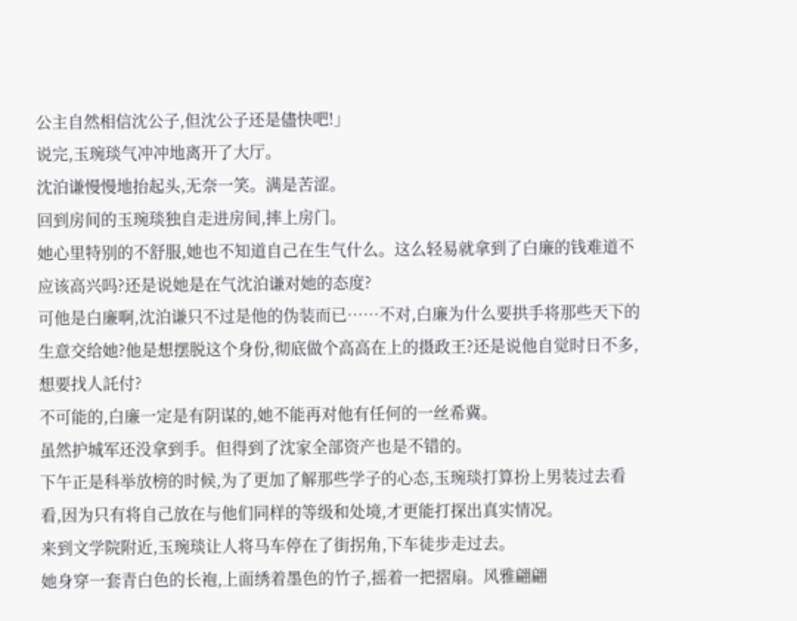公主自然相信沈公子,但沈公子还是儘快吧!」
说完,玉琬琰气冲冲地离开了大厅。
沈泊谦慢慢地抬起头,无奈一笑。满是苦涩。
回到房间的玉琬琰独自走进房间,摔上房门。
她心里特别的不舒服,她也不知道自己在生气什么。这么轻易就拿到了白廉的钱难道不应该高兴吗?还是说她是在气沈泊谦对她的态度?
可他是白廉啊,沈泊谦只不过是他的伪装而已……不对,白廉为什么要拱手将那些天下的生意交给她?他是想摆脱这个身份,彻底做个高高在上的摄政王?还是说他自觉时日不多,想要找人託付?
不可能的,白廉一定是有阴谋的,她不能再对他有任何的一丝希冀。
虽然护城军还没拿到手。但得到了沈家全部资产也是不错的。
下午正是科举放榜的时候,为了更加了解那些学子的心态,玉琬琰打算扮上男装过去看看,因为只有将自己放在与他们同样的等级和处境,才更能打探出真实情况。
来到文学院附近,玉琬琰让人将马车停在了街拐角,下车徒步走过去。
她身穿一套青白色的长袍,上面绣着墨色的竹子,摇着一把摺扇。风雅翩翩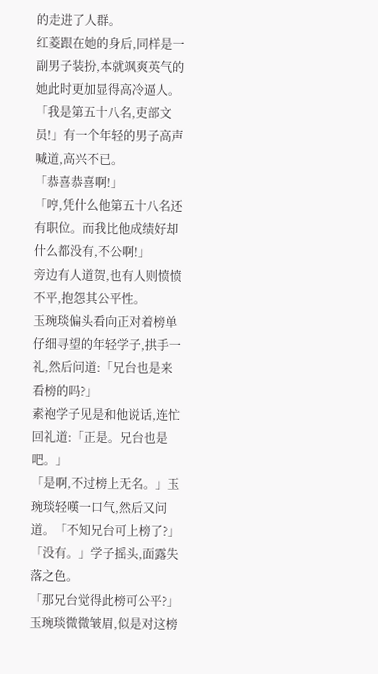的走进了人群。
红菱跟在她的身后,同样是一副男子装扮,本就飒爽英气的她此时更加显得高冷逼人。
「我是第五十八名,吏部文员!」有一个年轻的男子高声喊道,高兴不已。
「恭喜恭喜啊!」
「哼,凭什么他第五十八名还有职位。而我比他成绩好却什么都没有,不公啊!」
旁边有人道贺,也有人则愤愤不平,抱怨其公平性。
玉琬琰偏头看向正对着榜单仔细寻望的年轻学子,拱手一礼,然后问道:「兄台也是来看榜的吗?」
素袍学子见是和他说话,连忙回礼道:「正是。兄台也是吧。」
「是啊,不过榜上无名。」玉琬琰轻嘆一口气,然后又问道。「不知兄台可上榜了?」
「没有。」学子摇头,面露失落之色。
「那兄台觉得此榜可公平?」玉琬琰微微皱眉,似是对这榜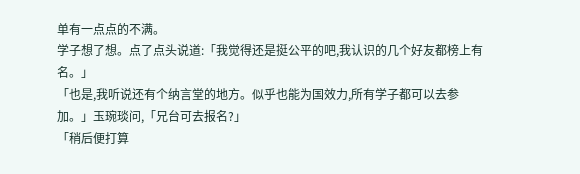单有一点点的不满。
学子想了想。点了点头说道:「我觉得还是挺公平的吧,我认识的几个好友都榜上有名。」
「也是,我听说还有个纳言堂的地方。似乎也能为国效力,所有学子都可以去参加。」玉琬琰问,「兄台可去报名?」
「稍后便打算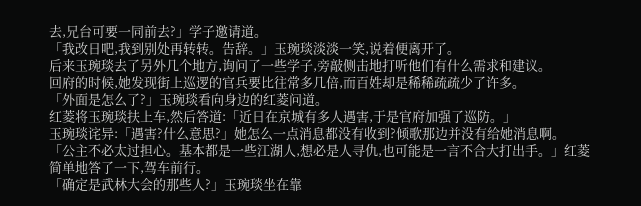去,兄台可要一同前去?」学子邀请道。
「我改日吧,我到别处再转转。告辞。」玉琬琰淡淡一笑,说着便离开了。
后来玉琬琰去了另外几个地方,询问了一些学子,旁敲侧击地打听他们有什么需求和建议。
回府的时候,她发现街上巡逻的官兵要比往常多几倍,而百姓却是稀稀疏疏少了许多。
「外面是怎么了?」玉琬琰看向身边的红菱问道。
红菱将玉琬琰扶上车,然后答道:「近日在京城有多人遇害,于是官府加强了巡防。」
玉琬琰诧异:「遇害?什么意思?」她怎么一点消息都没有收到?倾歌那边并没有给她消息啊。
「公主不必太过担心。基本都是一些江湖人,想必是人寻仇,也可能是一言不合大打出手。」红菱简单地答了一下,驾车前行。
「确定是武林大会的那些人?」玉琬琰坐在靠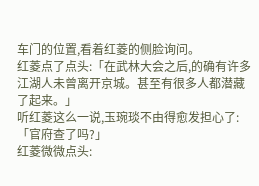车门的位置,看着红菱的侧脸询问。
红菱点了点头:「在武林大会之后,的确有许多江湖人未曾离开京城。甚至有很多人都潜藏了起来。」
听红菱这么一说,玉琬琰不由得愈发担心了:「官府查了吗?」
红菱微微点头: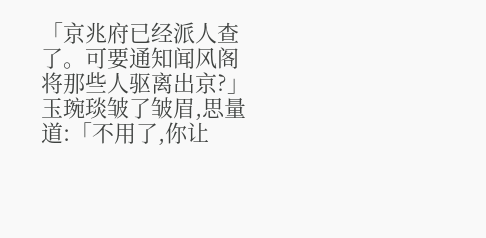「京兆府已经派人查了。可要通知闻风阁将那些人驱离出京?」
玉琬琰皱了皱眉,思量道:「不用了,你让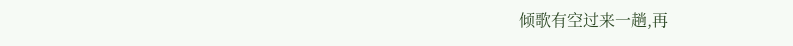倾歌有空过来一趟,再